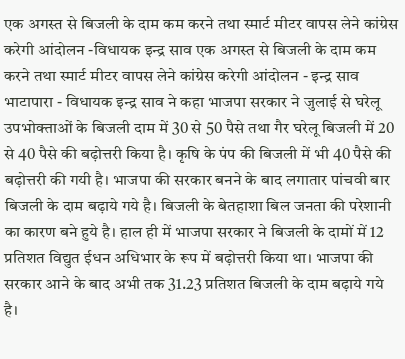एक अगस्त से बिजली के दाम कम करने तथा स्मार्ट मीटर वापस लेने कांग्रेस करेगी आंदोलन -विधायक इन्द्र साव एक अगस्त से बिजली के दाम कम करने तथा स्मार्ट मीटर वापस लेने कांग्रेस करेगी आंदोलन - इन्द्र साव भाटापारा - विधायक इन्द्र साव ने कहा भाजपा सरकार ने जुलाई से घरेलू उपभोक्ताओं के बिजली दाम में 30 से 50 पैसे तथा गैर घरेलू बिजली में 20 से 40 पैसे की बढ़ोत्तरी किया है। कृषि के पंप की बिजली में भी 40 पैसे की बढ़ोत्तरी की गयी है। भाजपा की सरकार बनने के बाद लगातार पांचवी बार बिजली के दाम बढ़ाये गये है। बिजली के बेतहाशा बिल जनता की परेशानी का कारण बने हुये है। हाल ही में भाजपा सरकार ने बिजली के दामों में 12 प्रतिशत विद्युत ईधन अधिभार के रूप में बढ़ोत्तरी किया था। भाजपा की सरकार आने के बाद अभी तक 31.23 प्रतिशत बिजली के दाम बढ़ाये गये है।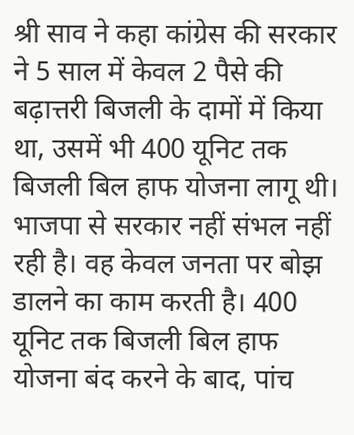श्री साव ने कहा कांग्रेस की सरकार ने 5 साल में केवल 2 पैसे की बढ़ात्तरी बिजली के दामों में किया था, उसमें भी 400 यूनिट तक बिजली बिल हाफ योजना लागू थी। भाजपा से सरकार नहीं संभल नहीं रही है। वह केवल जनता पर बोझ डालने का काम करती है। 400 यूनिट तक बिजली बिल हाफ योजना बंद करने के बाद, पांच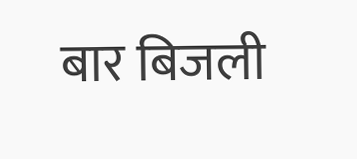बार बिजली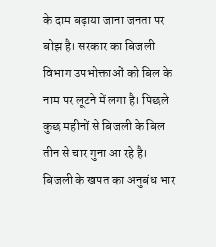के दाम बढ़ाया जाना जनता पर बोझ है। सरकार का बिजली विभाग उपभोक्ताओं को बिल के नाम पर लूटने में लगा है। पिछले कुछ महीनों से बिजली के बिल तीन से चार गुना आ रहे है। बिजली के खपत का अनुबंध भार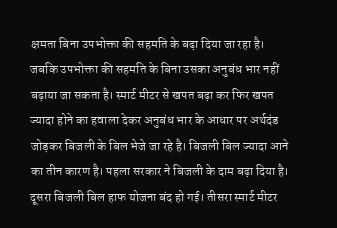क्षमता बिना उपभोक्ता की सहमति के बढ़ा दिया जा रहा है। जबकि उपभोक्ता की सहमति के बिना उसका अनुबंध भार नहीं बढ़ाया जा सकता है। स्मार्ट मीटर से खपत बढ़ा कर फिर खपत ज्यादा होने का हवाला देकर अनुबंध भार के आधार पर अर्थदंड जोड़कर बिजली के बिल भेजे जा रहे है। बिजली बिल ज्यादा आने का तीन कारण है। पहला सरकार ने बिजली के दाम बढ़ा दिया है। दूसरा बिजली बिल हाफ योजना बंद हो गई। तीसरा स्मार्ट मीटर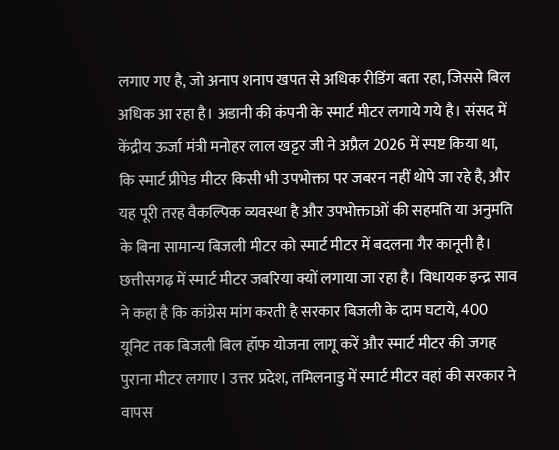लगाए गए है, जो अनाप शनाप खपत से अधिक रीडिंग बता रहा, जिससे बिल अधिक आ रहा है। अडानी की कंपनी के स्मार्ट मीटर लगाये गये है। संसद में केंद्रीय ऊर्जा मंत्री मनोहर लाल खट्टर जी ने अप्रैल 2026 में स्पष्ट किया था, कि स्मार्ट प्रीपेड मीटर किसी भी उपभोक्ता पर जबरन नहीं थोपे जा रहे है, और यह पूरी तरह वैकल्पिक व्यवस्था है और उपभोक्ताओं की सहमति या अनुमति के बिना सामान्य बिजली मीटर को स्मार्ट मीटर में बदलना गैर कानूनी है। छत्तीसगढ़ में स्मार्ट मीटर जबरिया क्यों लगाया जा रहा है। विधायक इन्द्र साव ने कहा है कि कांग्रेस मांग करती है सरकार बिजली के दाम घटाये, 400 यूनिट तक बिजली बिल हॉफ योजना लागू करें और स्मार्ट मीटर की जगह पुराना मीटर लगाए l उत्तर प्रदेश, तमिलनाडु में स्मार्ट मीटर वहां की सरकार ने वापस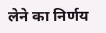लेने का निर्णय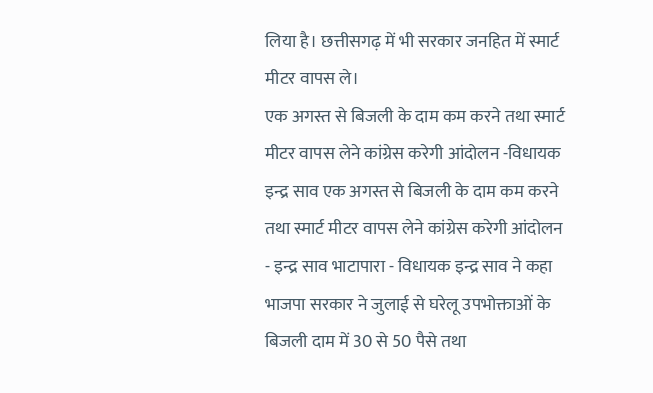लिया है। छत्तीसगढ़ में भी सरकार जनहित में स्मार्ट मीटर वापस ले।
एक अगस्त से बिजली के दाम कम करने तथा स्मार्ट मीटर वापस लेने कांग्रेस करेगी आंदोलन -विधायक इन्द्र साव एक अगस्त से बिजली के दाम कम करने तथा स्मार्ट मीटर वापस लेने कांग्रेस करेगी आंदोलन - इन्द्र साव भाटापारा - विधायक इन्द्र साव ने कहा भाजपा सरकार ने जुलाई से घरेलू उपभोक्ताओं के बिजली दाम में 30 से 50 पैसे तथा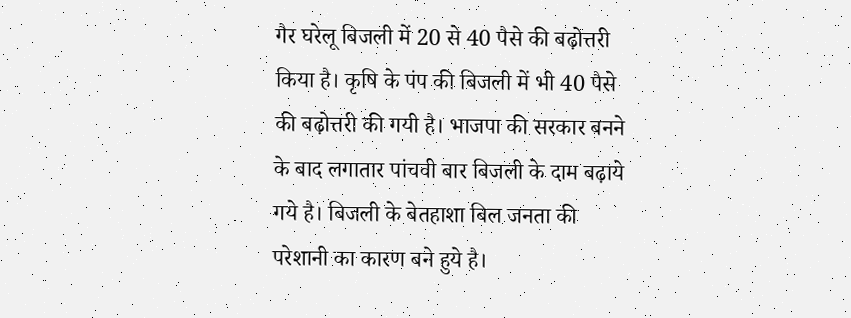गैर घरेलू बिजली में 20 से 40 पैसे की बढ़ोत्तरी किया है। कृषि के पंप की बिजली में भी 40 पैसे की बढ़ोत्तरी की गयी है। भाजपा की सरकार बनने के बाद लगातार पांचवी बार बिजली के दाम बढ़ाये गये है। बिजली के बेतहाशा बिल जनता की परेशानी का कारण बने हुये है।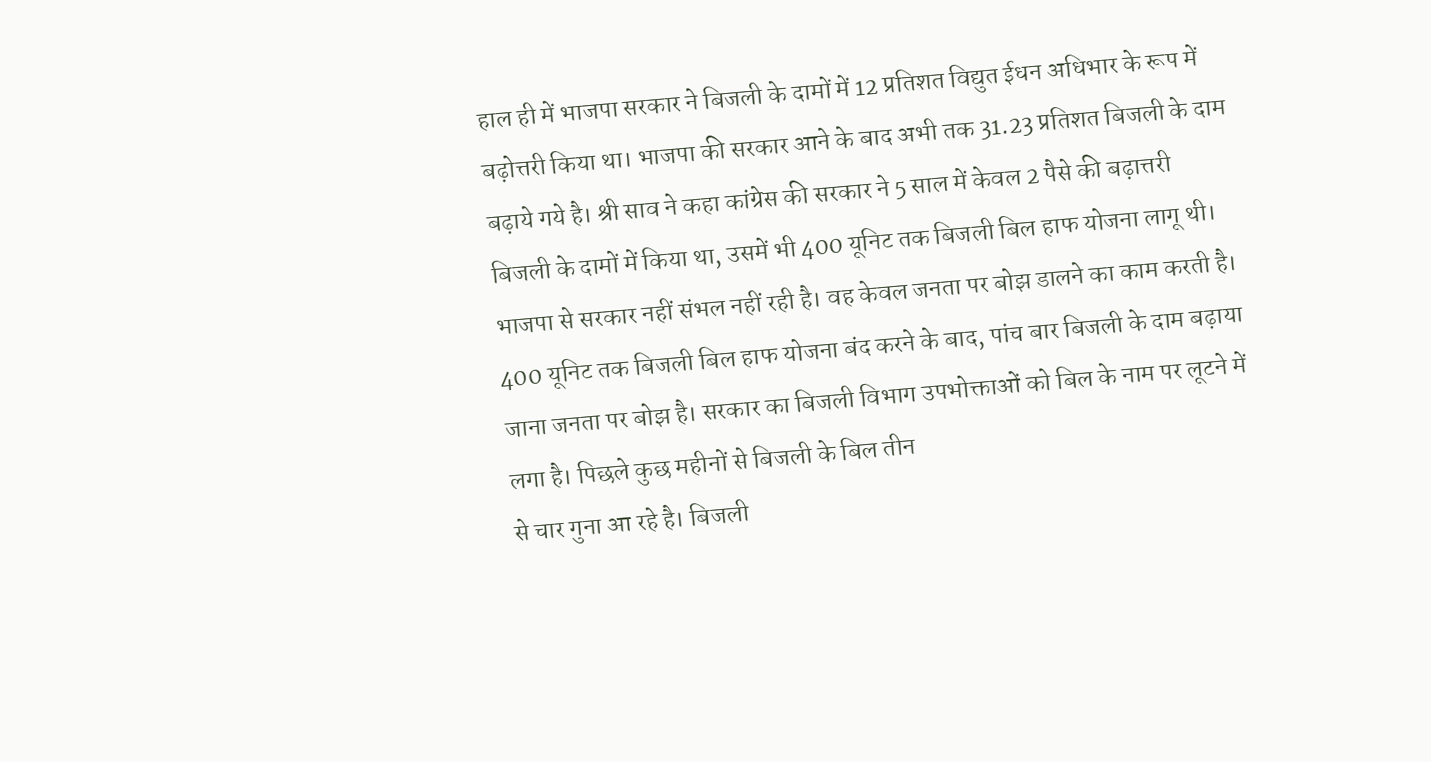हाल ही में भाजपा सरकार ने बिजली के दामों में 12 प्रतिशत विद्युत ईधन अधिभार के रूप में बढ़ोत्तरी किया था। भाजपा की सरकार आने के बाद अभी तक 31.23 प्रतिशत बिजली के दाम बढ़ाये गये है। श्री साव ने कहा कांग्रेस की सरकार ने 5 साल में केवल 2 पैसे की बढ़ात्तरी बिजली के दामों में किया था, उसमें भी 400 यूनिट तक बिजली बिल हाफ योजना लागू थी। भाजपा से सरकार नहीं संभल नहीं रही है। वह केवल जनता पर बोझ डालने का काम करती है। 400 यूनिट तक बिजली बिल हाफ योजना बंद करने के बाद, पांच बार बिजली के दाम बढ़ाया जाना जनता पर बोझ है। सरकार का बिजली विभाग उपभोक्ताओं को बिल के नाम पर लूटने में लगा है। पिछले कुछ महीनों से बिजली के बिल तीन
से चार गुना आ रहे है। बिजली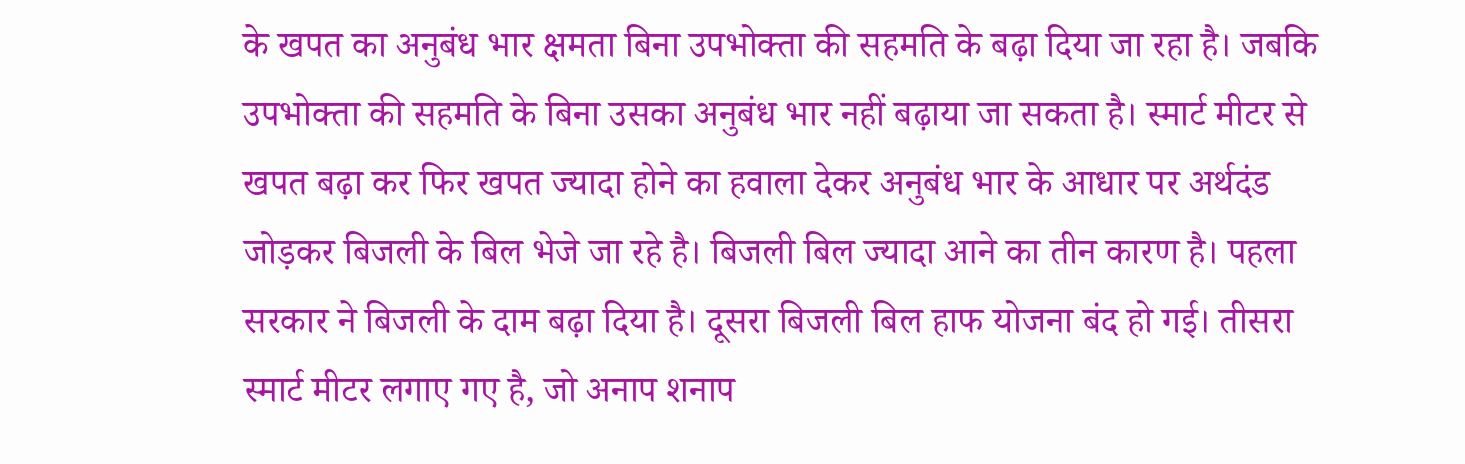के खपत का अनुबंध भार क्षमता बिना उपभोक्ता की सहमति के बढ़ा दिया जा रहा है। जबकि उपभोक्ता की सहमति के बिना उसका अनुबंध भार नहीं बढ़ाया जा सकता है। स्मार्ट मीटर से खपत बढ़ा कर फिर खपत ज्यादा होने का हवाला देकर अनुबंध भार के आधार पर अर्थदंड जोड़कर बिजली के बिल भेजे जा रहे है। बिजली बिल ज्यादा आने का तीन कारण है। पहला सरकार ने बिजली के दाम बढ़ा दिया है। दूसरा बिजली बिल हाफ योजना बंद हो गई। तीसरा स्मार्ट मीटर लगाए गए है, जो अनाप शनाप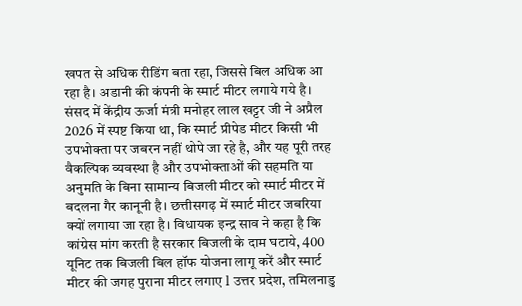खपत से अधिक रीडिंग बता रहा, जिससे बिल अधिक आ रहा है। अडानी की कंपनी के स्मार्ट मीटर लगाये गये है। संसद में केंद्रीय ऊर्जा मंत्री मनोहर लाल खट्टर जी ने अप्रैल 2026 में स्पष्ट किया था, कि स्मार्ट प्रीपेड मीटर किसी भी उपभोक्ता पर जबरन नहीं थोपे जा रहे है, और यह पूरी तरह वैकल्पिक व्यवस्था है और उपभोक्ताओं की सहमति या अनुमति के बिना सामान्य बिजली मीटर को स्मार्ट मीटर में बदलना गैर कानूनी है। छत्तीसगढ़ में स्मार्ट मीटर जबरिया क्यों लगाया जा रहा है। विधायक इन्द्र साव ने कहा है कि कांग्रेस मांग करती है सरकार बिजली के दाम घटाये, 400 यूनिट तक बिजली बिल हॉफ योजना लागू करें और स्मार्ट मीटर की जगह पुराना मीटर लगाए l उत्तर प्रदेश, तमिलनाडु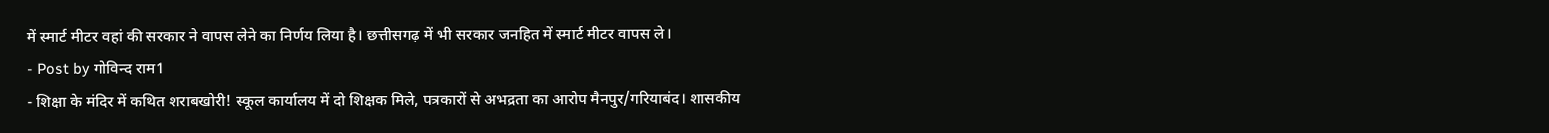में स्मार्ट मीटर वहां की सरकार ने वापस लेने का निर्णय लिया है। छत्तीसगढ़ में भी सरकार जनहित में स्मार्ट मीटर वापस ले।
- Post by गोविन्द राम1
- शिक्षा के मंदिर में कथित शराबखोरी! स्कूल कार्यालय में दो शिक्षक मिले, पत्रकारों से अभद्रता का आरोप मैनपुर/गरियाबंद। शासकीय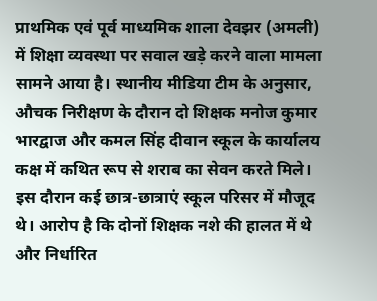प्राथमिक एवं पूर्व माध्यमिक शाला देवझर (अमली) में शिक्षा व्यवस्था पर सवाल खड़े करने वाला मामला सामने आया है। स्थानीय मीडिया टीम के अनुसार, औचक निरीक्षण के दौरान दो शिक्षक मनोज कुमार भारद्वाज और कमल सिंह दीवान स्कूल के कार्यालय कक्ष में कथित रूप से शराब का सेवन करते मिले। इस दौरान कई छात्र-छात्राएं स्कूल परिसर में मौजूद थे। आरोप है कि दोनों शिक्षक नशे की हालत में थे और निर्धारित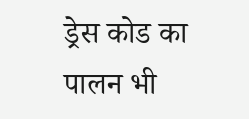ड्रेस कोड का पालन भी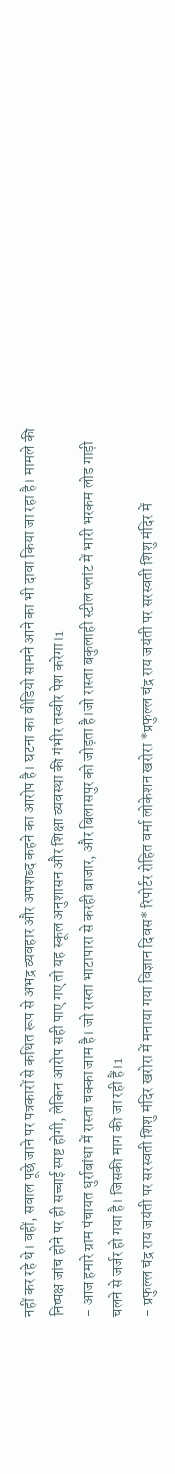नहीं कर रहे थे। वहीं, सवाल पूछे जाने पर पत्रकारों से कथित रूप से अभद्र व्यवहार और अपशब्द कहने का आरोप है। घटना का वीडियो सामने आने का भी दावा किया जा रहा है। मामले की निष्पक्ष जांच होने पर ही सच्चाई स्पष्ट होगी, लेकिन आरोप सही पाए गए तो यह स्कूल अनुशासन और शिक्षा व्यवस्था की गंभीर तस्वीर पेश करेगा।1
- आज हमारे ग्राम पंचायत धुर्राबांधा में रास्ता चक्का जाम है। जो रास्ता भाटापारा से करही बाजार, और बिलासपुर को जोड़ता है।जो रास्ता बकुलाही स्टील प्लांट में भारी भरकम लोड गाड़ी चलने से जर्जर हो गया है। जिसकी माग की जा रही हैं।1
- प्रफुल्ल चंद्र राय जयंती पर सरस्वती शिशु मंदिर खरोरा में मनाया गया विज्ञान दिवस* रिपोर्टर रोहित वर्मा लोकेशन खरोरा *प्रफुल्ल चंद्र राय जयंती पर सरस्वती शिशु मंदिर में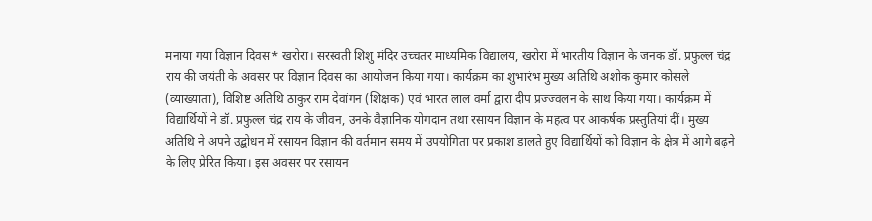मनाया गया विज्ञान दिवस* खरोरा। सरस्वती शिशु मंदिर उच्चतर माध्यमिक विद्यालय, खरोरा में भारतीय विज्ञान के जनक डॉ. प्रफुल्ल चंद्र राय की जयंती के अवसर पर विज्ञान दिवस का आयोजन किया गया। कार्यक्रम का शुभारंभ मुख्य अतिथि अशोक कुमार कोसले (व्याख्याता), विशिष्ट अतिथि ठाकुर राम देवांगन (शिक्षक) एवं भारत लाल वर्मा द्वारा दीप प्रज्ज्वलन के साथ किया गया। कार्यक्रम में विद्यार्थियों ने डॉ. प्रफुल्ल चंद्र राय के जीवन, उनके वैज्ञानिक योगदान तथा रसायन विज्ञान के महत्व पर आकर्षक प्रस्तुतियां दीं। मुख्य अतिथि ने अपने उद्बोधन में रसायन विज्ञान की वर्तमान समय में उपयोगिता पर प्रकाश डालते हुए विद्यार्थियों को विज्ञान के क्षेत्र में आगे बढ़ने के लिए प्रेरित किया। इस अवसर पर रसायन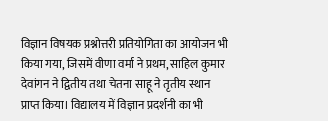विज्ञान विषयक प्रश्नोत्तरी प्रतियोगिता का आयोजन भी किया गया, जिसमें वीणा वर्मा ने प्रथम, साहिल कुमार देवांगन ने द्वितीय तथा चेतना साहू ने तृतीय स्थान प्राप्त किया। विद्यालय में विज्ञान प्रदर्शनी का भी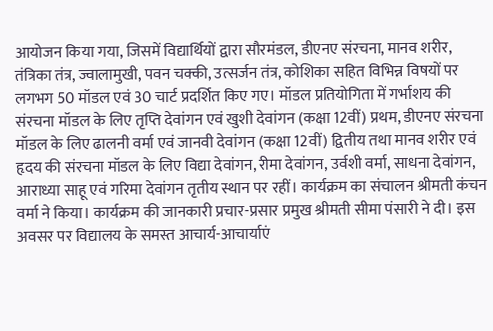आयोजन किया गया, जिसमें विद्यार्थियों द्वारा सौरमंडल, डीएनए संरचना, मानव शरीर, तंत्रिका तंत्र, ज्वालामुखी, पवन चक्की, उत्सर्जन तंत्र, कोशिका सहित विभिन्न विषयों पर लगभग 50 मॉडल एवं 30 चार्ट प्रदर्शित किए गए। मॉडल प्रतियोगिता में गर्भाशय की संरचना मॉडल के लिए तृप्ति देवांगन एवं खुशी देवांगन (कक्षा 12वीं) प्रथम, डीएनए संरचना मॉडल के लिए ढालनी वर्मा एवं जानवी देवांगन (कक्षा 12वीं) द्वितीय तथा मानव शरीर एवं हृदय की संरचना मॉडल के लिए विद्या देवांगन, रीमा देवांगन, उर्वशी वर्मा, साधना देवांगन, आराध्या साहू एवं गरिमा देवांगन तृतीय स्थान पर रहीं। कार्यक्रम का संचालन श्रीमती कंचन वर्मा ने किया। कार्यक्रम की जानकारी प्रचार-प्रसार प्रमुख श्रीमती सीमा पंसारी ने दी। इस अवसर पर विद्यालय के समस्त आचार्य-आचार्याएं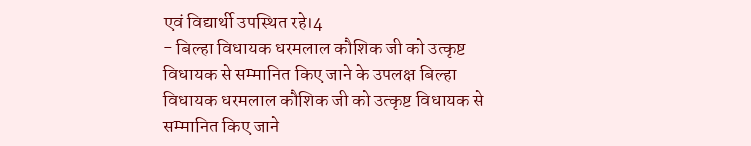एवं विद्यार्थी उपस्थित रहे।4
- बिल्हा विधायक धरमलाल कौशिक जी को उत्कृष्ट विधायक से सम्मानित किए जाने के उपलक्ष बिल्हा विधायक धरमलाल कौशिक जी को उत्कृष्ट विधायक से सम्मानित किए जाने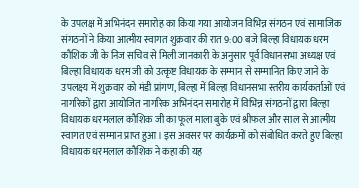के उपलक्ष में अभिनंदन समारोह का किया गया आयोजन विभिन्न संगठन एवं सामाजिक संगठनों ने किया आत्मीय स्वागत शुक्रवार की रात 9:00 बजे बिल्हा विधायक धरम कौशिक जी के निज सचिव से मिली जानकारी के अनुसार पूर्व विधानसभा अध्यक्ष एवं बिल्हा विधायक धरम जी को उत्कृष्ट विधायक के सम्मान से सम्मानित किए जाने के उपलक्ष्य में शुक्रवार को मंडी प्रांगण, बिल्हा में बिल्हा विधानसभा स्तरीय कार्यकर्ताओं एवं नागरिकों द्वारा आयोजित नागरिक अभिनंदन समारोह में विभिन्न संगठनों द्वारा बिल्हा विधायक धरमलाल कौशिक जी का फूल माला बुके एवं श्रीफल और साल से आत्मीय स्वागत एवं सम्मान प्राप्त हुआ। इस अवसर पर कार्यक्रमों को संबोधित करते हुए बिल्हा विधायक धरमलाल कौशिक ने कहा की यह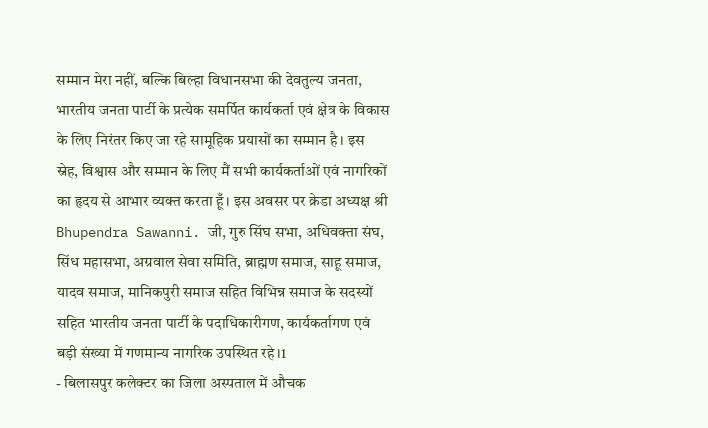सम्मान मेरा नहीं, बल्कि बिल्हा विधानसभा की देवतुल्य जनता, भारतीय जनता पार्टी के प्रत्येक समर्पित कार्यकर्ता एवं क्षेत्र के विकास के लिए निरंतर किए जा रहे सामूहिक प्रयासों का सम्मान है। इस स्नेह, विश्वास और सम्मान के लिए मैं सभी कार्यकर्ताओं एवं नागरिकों का हृदय से आभार व्यक्त करता हूँ। इस अवसर पर क्रेडा अध्यक्ष श्री Bhupendra Sawanni. जी, गुरु सिंघ सभा, अधिवक्ता संघ, सिंध महासभा, अग्रवाल सेवा समिति, ब्राह्मण समाज, साहू समाज, यादव समाज, मानिकपुरी समाज सहित विभिन्न समाज के सदस्यों सहित भारतीय जनता पार्टी के पदाधिकारीगण, कार्यकर्तागण एवं बड़ी संख्या में गणमान्य नागरिक उपस्थित रहे।1
- बिलासपुर कलेक्टर का जिला अस्पताल में औचक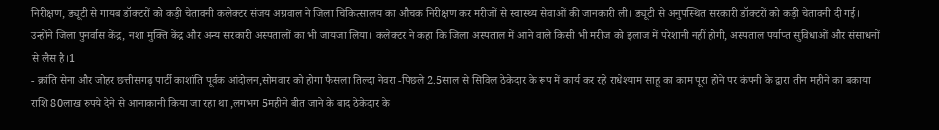निरीक्षण, ड्यूटी से गायब डॉक्टरों को कड़ी चेतावनी कलेक्टर संजय अग्रवाल ने जिला चिकित्सालय का औचक निरीक्षण कर मरीजों से स्वास्थ्य सेवाओं की जानकारी ली। ड्यूटी से अनुपस्थित सरकारी डॉक्टरों को कड़ी चेतावनी दी गई। उन्होंने जिला पुनर्वास केंद्र, नशा मुक्ति केंद्र और अन्य सरकारी अस्पतालों का भी जायजा लिया। कलेक्टर ने कहा कि जिला अस्पताल में आने वाले किसी भी मरीज को इलाज में परेशानी नहीं होगी, अस्पताल पर्याप्त सुविधाओं और संसाधनों से लैस है।1
- क्रांति सेना और जोहर छत्तीसगढ़ पार्टी काशांति पूर्वक आंदोलन,सोमवार को होगा फैसला तिल्दा नेवरा -पिछले 2.5साल से सिविल ठेकेदार के रूप में कार्य कर रहे राधेश्याम साहू का काम पूरा होने पर कंपनी के द्वारा तीन महीने का बकाया राशि 80लाख रुपये देने से आनाकानी किया जा रहा था ,लगभग 5महीने बीत जाने के बाद ठेकेदार के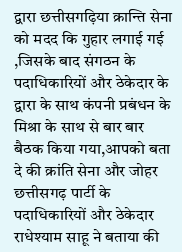द्वारा छत्तीसगढ़िया क्रान्ति सेना को मदद कि गुहार लगाई गई ,जिसके बाद संगठन के पदाधिकारियों और ठेकेदार के द्वारा के साथ कंपनी प्रबंधन के मिश्रा के साथ से बार बार बैठक किया गया,आपको बता दे की क्रांति सेना और जोहर छत्तीसगढ़ पार्टी के पदाधिकारियों और ठेकेदार राधेश्याम साहू ने बताया की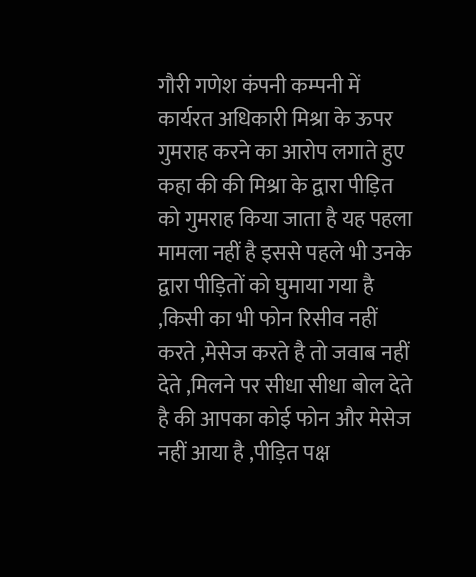गौरी गणेश कंपनी कम्पनी में कार्यरत अधिकारी मिश्रा के ऊपर गुमराह करने का आरोप लगाते हुए कहा की की मिश्रा के द्वारा पीड़ित को गुमराह किया जाता है यह पहला मामला नहीं है इससे पहले भी उनके द्वारा पीड़ितों को घुमाया गया है ,किसी का भी फोन रिसीव नहीं करते ,मेसेज करते है तो जवाब नहीं देते ,मिलने पर सीधा सीधा बोल देते है की आपका कोई फोन और मेसेज नहीं आया है ,पीड़ित पक्ष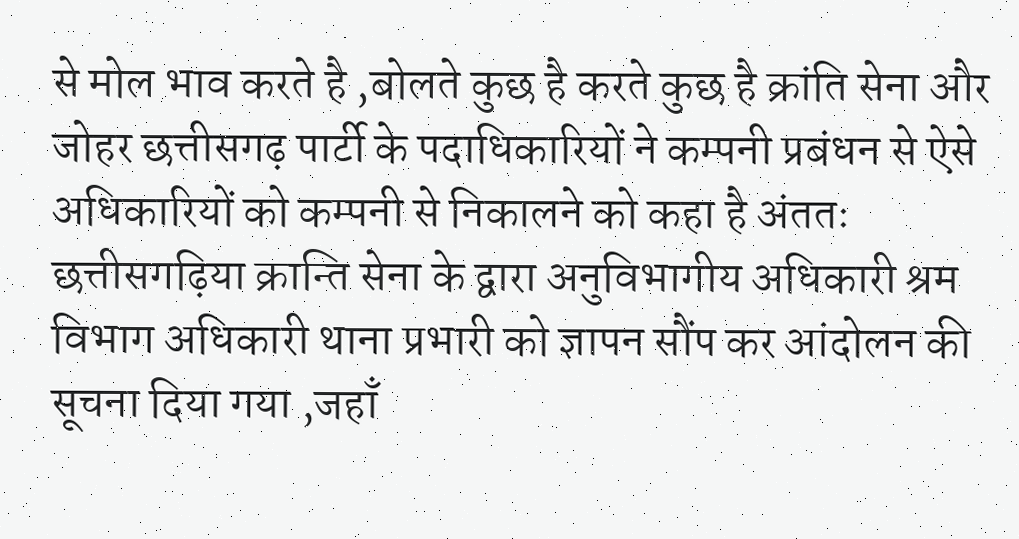से मोल भाव करते है ,बोलते कुछ है करते कुछ है क्रांति सेना और जोहर छत्तीसगढ़ पार्टी के पदाधिकारियों ने कम्पनी प्रबंधन से ऐसे अधिकारियों को कम्पनी से निकालने को कहा है अंततः छत्तीसगढ़िया क्रान्ति सेना के द्वारा अनुविभागीय अधिकारी श्रम विभाग अधिकारी थाना प्रभारी को ज्ञापन सौंप कर आंदोलन की सूचना दिया गया ,जहाँ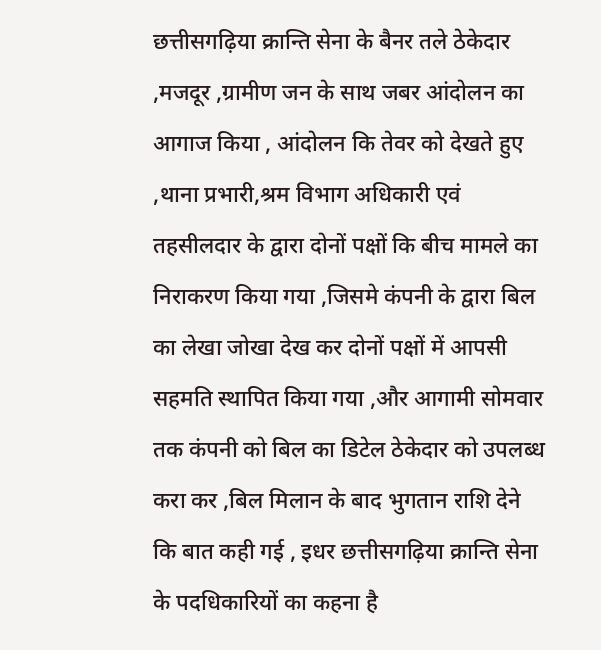छत्तीसगढ़िया क्रान्ति सेना के बैनर तले ठेकेदार ,मजदूर ,ग्रामीण जन के साथ जबर आंदोलन का आगाज किया , आंदोलन कि तेवर को देखते हुए ,थाना प्रभारी,श्रम विभाग अधिकारी एवं तहसीलदार के द्वारा दोनों पक्षों कि बीच मामले का निराकरण किया गया ,जिसमे कंपनी के द्वारा बिल का लेखा जोखा देख कर दोनों पक्षों में आपसी सहमति स्थापित किया गया ,और आगामी सोमवार तक कंपनी को बिल का डिटेल ठेकेदार को उपलब्ध करा कर ,बिल मिलान के बाद भुगतान राशि देने कि बात कही गई , इधर छत्तीसगढ़िया क्रान्ति सेना के पदधिकारियों का कहना है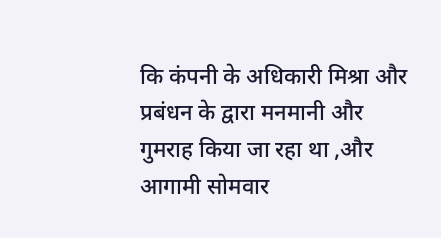कि कंपनी के अधिकारी मिश्रा और प्रबंधन के द्वारा मनमानी और गुमराह किया जा रहा था ,और आगामी सोमवार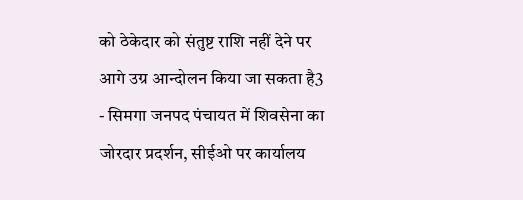को ठेकेदार को संतुष्ट राशि नहीं देने पर आगे उग्र आन्दोलन किया जा सकता है3
- सिमगा जनपद पंचायत में शिवसेना का जोरदार प्रदर्शन, सीईओ पर कार्यालय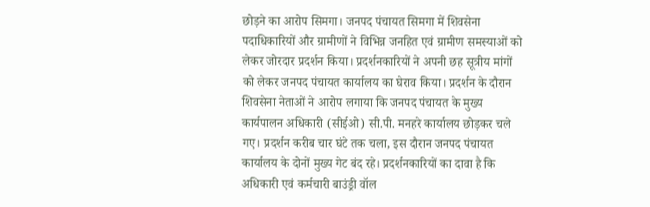छोड़ने का आरोप सिमगा। जनपद पंचायत सिमगा में शिवसेना पदाधिकारियों और ग्रामीणों ने विभिन्न जनहित एवं ग्रामीण समस्याओं को लेकर जोरदार प्रदर्शन किया। प्रदर्शनकारियों ने अपनी छह सूत्रीय मांगों को लेकर जनपद पंचायत कार्यालय का घेराव किया। प्रदर्शन के दौरान शिवसेना नेताओं ने आरोप लगाया कि जनपद पंचायत के मुख्य कार्यपालन अधिकारी (सीईओ) सी.पी. मनहरे कार्यालय छोड़कर चले गए। प्रदर्शन करीब चार घंटे तक चला, इस दौरान जनपद पंचायत कार्यालय के दोनों मुख्य गेट बंद रहे। प्रदर्शनकारियों का दावा है कि अधिकारी एवं कर्मचारी बाउंड्री वॉल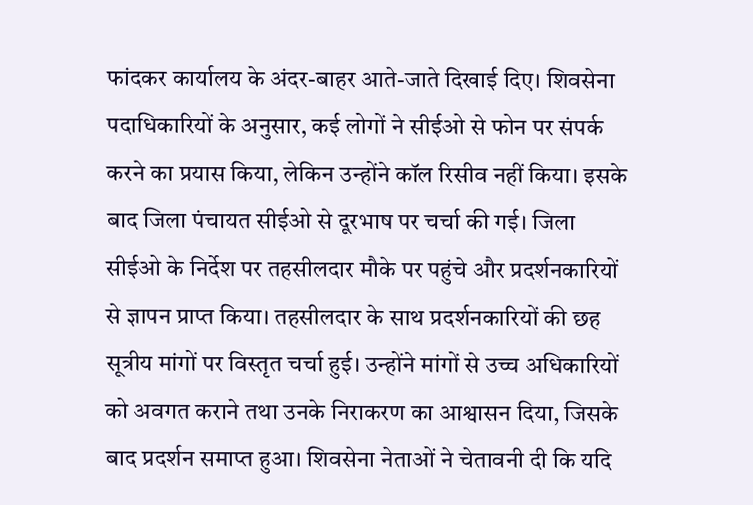फांदकर कार्यालय के अंदर-बाहर आते-जाते दिखाई दिए। शिवसेना पदाधिकारियों के अनुसार, कई लोगों ने सीईओ से फोन पर संपर्क करने का प्रयास किया, लेकिन उन्होंने कॉल रिसीव नहीं किया। इसके बाद जिला पंचायत सीईओ से दूरभाष पर चर्चा की गई। जिला सीईओ के निर्देश पर तहसीलदार मौके पर पहुंचे और प्रदर्शनकारियों से ज्ञापन प्राप्त किया। तहसीलदार के साथ प्रदर्शनकारियों की छह सूत्रीय मांगों पर विस्तृत चर्चा हुई। उन्होंने मांगों से उच्च अधिकारियों को अवगत कराने तथा उनके निराकरण का आश्वासन दिया, जिसके बाद प्रदर्शन समाप्त हुआ। शिवसेना नेताओं ने चेतावनी दी कि यदि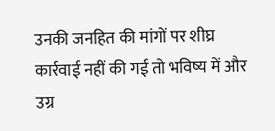उनकी जनहित की मांगों पर शीघ्र कार्रवाई नहीं की गई तो भविष्य में और उग्र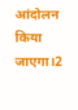आंदोलन किया जाएगा।2